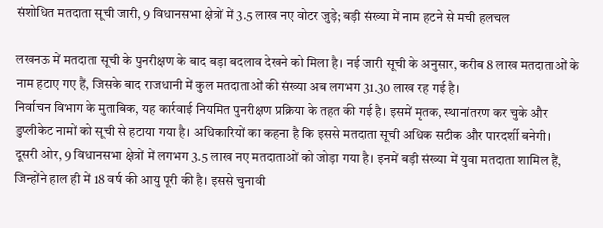संशोधित मतदाता सूची जारी, 9 विधानसभा क्षेत्रों में 3.5 लाख नए वोटर जुड़े; बड़ी संख्या में नाम हटने से मची हलचल

लखनऊ में मतदाता सूची के पुनरीक्षण के बाद बड़ा बदलाव देखने को मिला है। नई जारी सूची के अनुसार, करीब 8 लाख मतदाताओं के नाम हटाए गए हैं, जिसके बाद राजधानी में कुल मतदाताओं की संख्या अब लगभग 31.30 लाख रह गई है।
निर्वाचन विभाग के मुताबिक, यह कार्रवाई नियमित पुनरीक्षण प्रक्रिया के तहत की गई है। इसमें मृतक, स्थानांतरण कर चुके और डुप्लीकेट नामों को सूची से हटाया गया है। अधिकारियों का कहना है कि इससे मतदाता सूची अधिक सटीक और पारदर्शी बनेगी।
दूसरी ओर, 9 विधानसभा क्षेत्रों में लगभग 3.5 लाख नए मतदाताओं को जोड़ा गया है। इनमें बड़ी संख्या में युवा मतदाता शामिल हैं, जिन्होंने हाल ही में 18 वर्ष की आयु पूरी की है। इससे चुनावी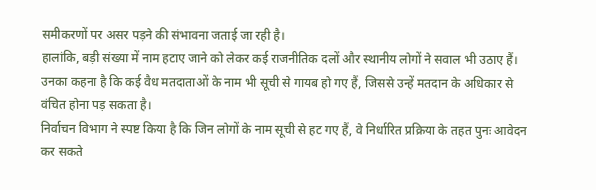समीकरणों पर असर पड़ने की संभावना जताई जा रही है।
हालांकि, बड़ी संख्या में नाम हटाए जाने को लेकर कई राजनीतिक दलों और स्थानीय लोगों ने सवाल भी उठाए हैं। उनका कहना है कि कई वैध मतदाताओं के नाम भी सूची से गायब हो गए हैं, जिससे उन्हें मतदान के अधिकार से वंचित होना पड़ सकता है।
निर्वाचन विभाग ने स्पष्ट किया है कि जिन लोगों के नाम सूची से हट गए हैं, वे निर्धारित प्रक्रिया के तहत पुनः आवेदन कर सकते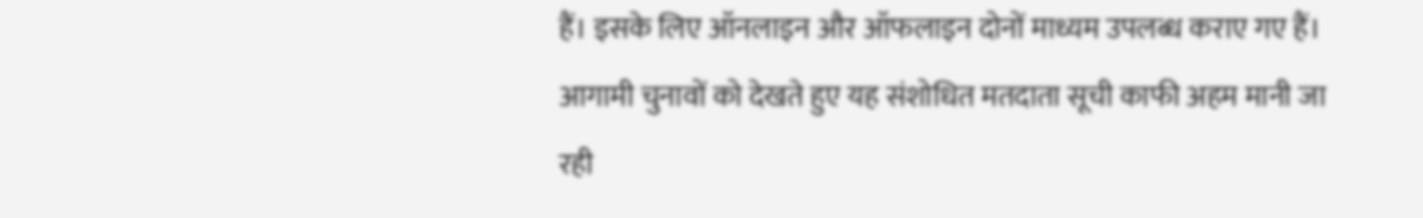हैं। इसके लिए ऑनलाइन और ऑफलाइन दोनों माध्यम उपलब्ध कराए गए हैं।
आगामी चुनावों को देखते हुए यह संशोधित मतदाता सूची काफी अहम मानी जा रही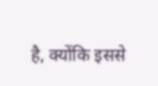है, क्योंकि इससे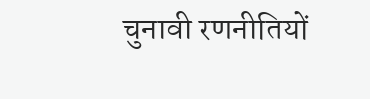चुनावी रणनीतियों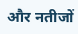और नतीजों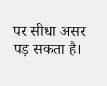पर सीधा असर पड़ सकता है।